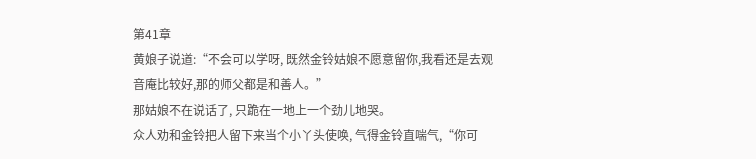第41章
黄娘子说道:“不会可以学呀, 既然金铃姑娘不愿意留你,我看还是去观音庵比较好,那的师父都是和善人。”
那姑娘不在说话了, 只跪在一地上一个劲儿地哭。
众人劝和金铃把人留下来当个小丫头使唤, 气得金铃直喘气,“你可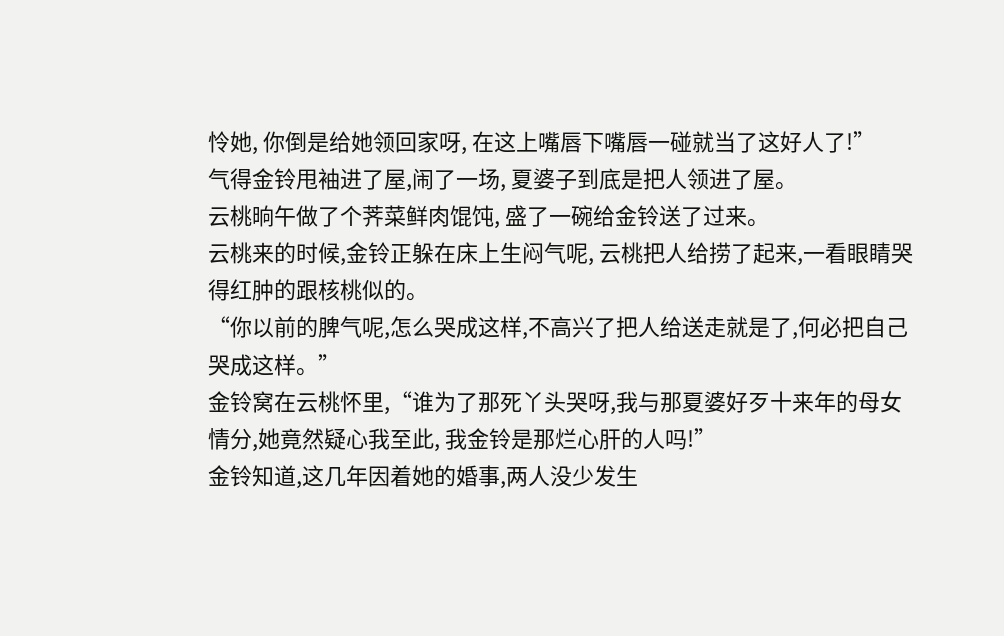怜她, 你倒是给她领回家呀, 在这上嘴唇下嘴唇一碰就当了这好人了!”
气得金铃甩袖进了屋,闹了一场, 夏婆子到底是把人领进了屋。
云桃晌午做了个荠菜鲜肉馄饨, 盛了一碗给金铃送了过来。
云桃来的时候,金铃正躲在床上生闷气呢, 云桃把人给捞了起来,一看眼睛哭得红肿的跟核桃似的。
“你以前的脾气呢,怎么哭成这样,不高兴了把人给送走就是了,何必把自己哭成这样。”
金铃窝在云桃怀里,“谁为了那死丫头哭呀,我与那夏婆好歹十来年的母女情分,她竟然疑心我至此, 我金铃是那烂心肝的人吗!”
金铃知道,这几年因着她的婚事,两人没少发生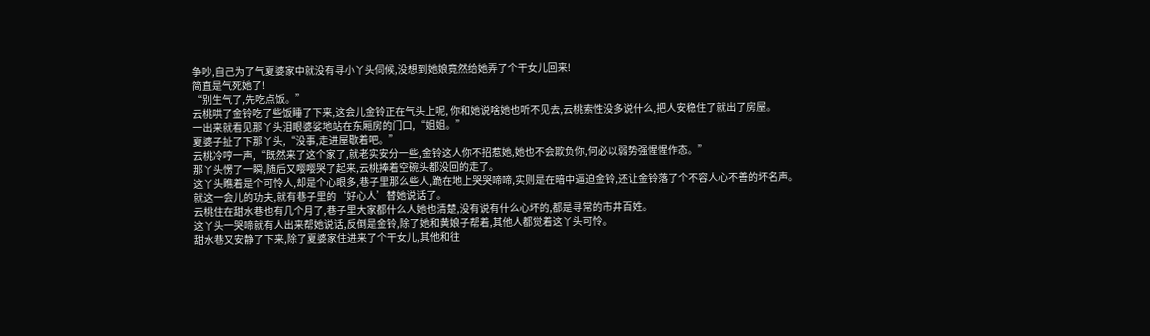争吵,自己为了气夏婆家中就没有寻小丫头伺候,没想到她娘竟然给她弄了个干女儿回来!
简直是气死她了!
“别生气了,先吃点饭。”
云桃哄了金铃吃了些饭睡了下来,这会儿金铃正在气头上呢, 你和她说啥她也听不见去,云桃索性没多说什么,把人安稳住了就出了房屋。
一出来就看见那丫头泪眼婆娑地站在东厢房的门口,“姐姐。”
夏婆子扯了下那丫头,“没事,走进屋歇着吧。”
云桃冷哼一声,“既然来了这个家了,就老实安分一些,金铃这人你不招惹她,她也不会欺负你,何必以弱势强惺惺作态。”
那丫头愣了一瞬,随后又嘤嘤哭了起来,云桃捧着空碗头都没回的走了。
这丫头瞧着是个可怜人,却是个心眼多,巷子里那么些人,跪在地上哭哭啼啼,实则是在暗中逼迫金铃,还让金铃落了个不容人心不善的坏名声。
就这一会儿的功夫,就有巷子里的‘好心人’替她说话了。
云桃住在甜水巷也有几个月了,巷子里大家都什么人她也清楚,没有说有什么心坏的,都是寻常的市井百姓。
这丫头一哭啼就有人出来帮她说话,反倒是金铃,除了她和黄娘子帮着,其他人都觉着这丫头可怜。
甜水巷又安静了下来,除了夏婆家住进来了个干女儿,其他和往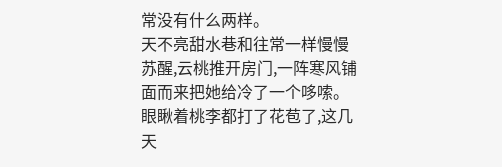常没有什么两样。
天不亮甜水巷和往常一样慢慢苏醒,云桃推开房门,一阵寒风铺面而来把她给冷了一个哆嗦。
眼瞅着桃李都打了花苞了,这几天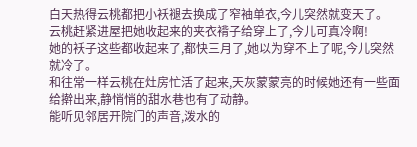白天热得云桃都把小袄褪去换成了窄袖单衣,今儿突然就变天了。
云桃赶紧进屋把她收起来的夹衣褙子给穿上了,今儿可真冷啊!
她的袄子这些都收起来了,都快三月了,她以为穿不上了呢,今儿突然就冷了。
和往常一样云桃在灶房忙活了起来,天灰蒙蒙亮的时候她还有一些面给擀出来,静悄悄的甜水巷也有了动静。
能听见邻居开院门的声音,泼水的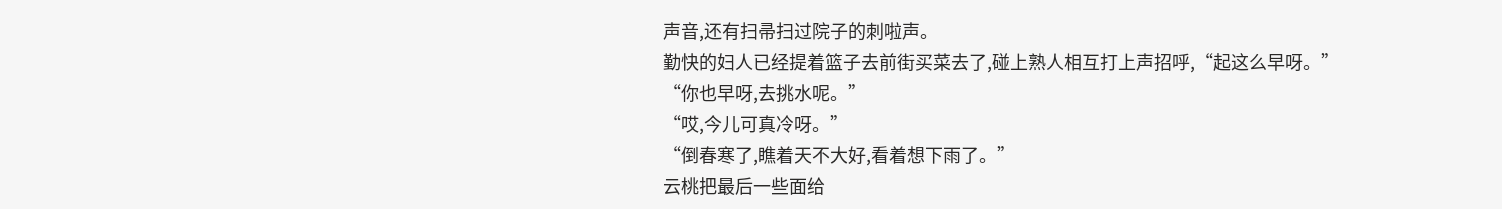声音,还有扫帚扫过院子的刺啦声。
勤快的妇人已经提着篮子去前街买菜去了,碰上熟人相互打上声招呼,“起这么早呀。”
“你也早呀,去挑水呢。”
“哎,今儿可真冷呀。”
“倒春寒了,瞧着天不大好,看着想下雨了。”
云桃把最后一些面给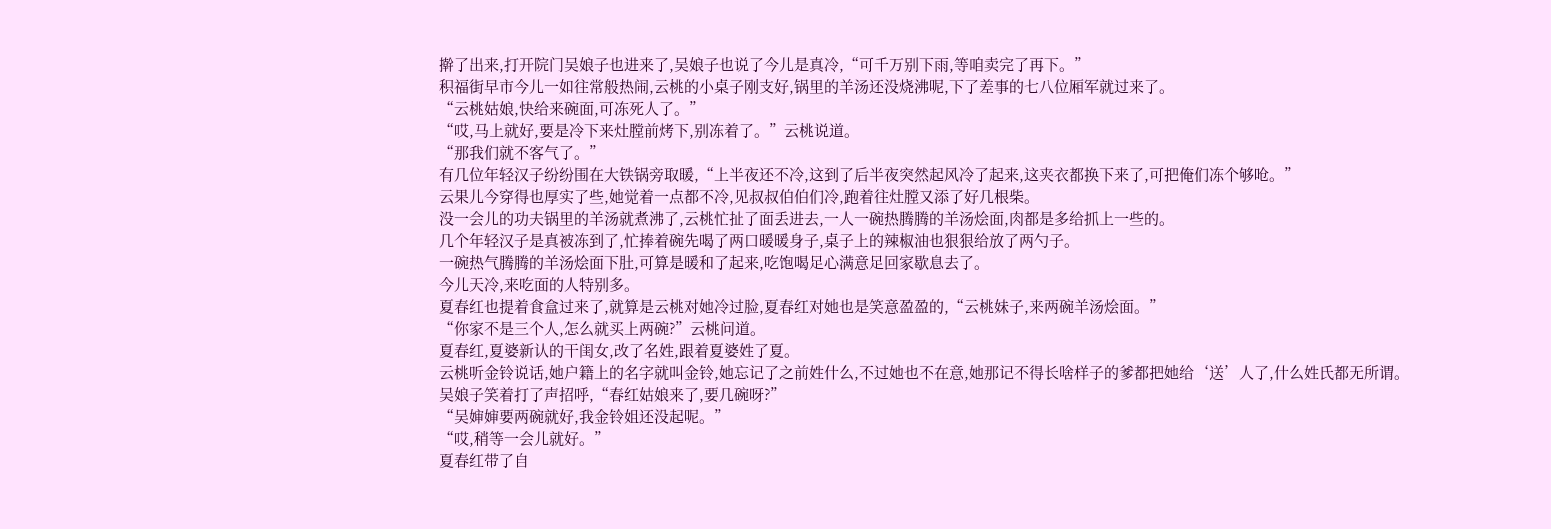擀了出来,打开院门吴娘子也进来了,吴娘子也说了今儿是真冷,“可千万别下雨,等咱卖完了再下。”
积福街早市今儿一如往常般热闹,云桃的小桌子刚支好,锅里的羊汤还没烧沸呢,下了差事的七八位厢军就过来了。
“云桃姑娘,快给来碗面,可冻死人了。”
“哎,马上就好,要是冷下来灶膛前烤下,别冻着了。”云桃说道。
“那我们就不客气了。”
有几位年轻汉子纷纷围在大铁锅旁取暖,“上半夜还不冷,这到了后半夜突然起风冷了起来,这夹衣都换下来了,可把俺们冻个够呛。”
云果儿今穿得也厚实了些,她觉着一点都不冷,见叔叔伯伯们冷,跑着往灶膛又添了好几根柴。
没一会儿的功夫锅里的羊汤就煮沸了,云桃忙扯了面丢进去,一人一碗热腾腾的羊汤烩面,肉都是多给抓上一些的。
几个年轻汉子是真被冻到了,忙捧着碗先喝了两口暖暖身子,桌子上的辣椒油也狠狠给放了两勺子。
一碗热气腾腾的羊汤烩面下肚,可算是暖和了起来,吃饱喝足心满意足回家歇息去了。
今儿天冷,来吃面的人特别多。
夏春红也提着食盒过来了,就算是云桃对她冷过脸,夏春红对她也是笑意盈盈的,“云桃妹子,来两碗羊汤烩面。”
“你家不是三个人,怎么就买上两碗?”云桃问道。
夏春红,夏婆新认的干闺女,改了名姓,跟着夏婆姓了夏。
云桃听金铃说话,她户籍上的名字就叫金铃,她忘记了之前姓什么,不过她也不在意,她那记不得长啥样子的爹都把她给‘送’人了,什么姓氏都无所谓。
吴娘子笑着打了声招呼,“春红姑娘来了,要几碗呀?”
“吴婶婶要两碗就好,我金铃姐还没起呢。”
“哎,稍等一会儿就好。”
夏春红带了自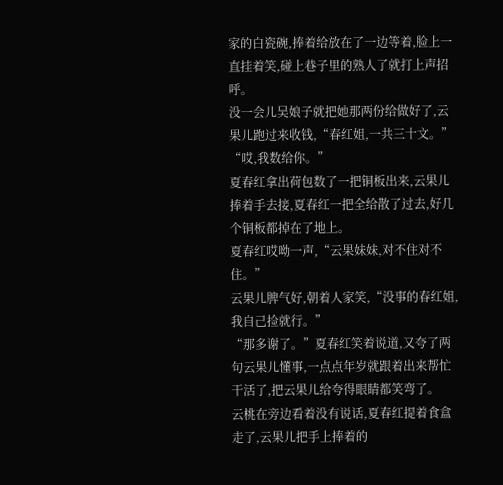家的白瓷碗,捧着给放在了一边等着,脸上一直挂着笑,碰上巷子里的熟人了就打上声招呼。
没一会儿吴娘子就把她那两份给做好了,云果儿跑过来收钱,“春红姐,一共三十文。”
“哎,我数给你。”
夏春红拿出荷包数了一把铜板出来,云果儿捧着手去接,夏春红一把全给散了过去,好几个铜板都掉在了地上。
夏春红哎呦一声,“云果妹妹,对不住对不住。”
云果儿脾气好,朝着人家笑,“没事的春红姐,我自己捡就行。”
“那多谢了。”夏春红笑着说道,又夸了两句云果儿懂事,一点点年岁就跟着出来帮忙干活了,把云果儿给夸得眼睛都笑弯了。
云桃在旁边看着没有说话,夏春红提着食盒走了,云果儿把手上捧着的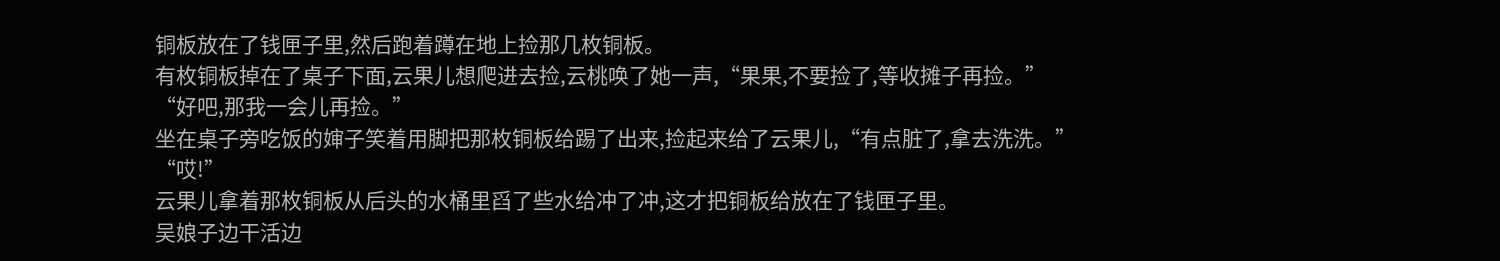铜板放在了钱匣子里,然后跑着蹲在地上捡那几枚铜板。
有枚铜板掉在了桌子下面,云果儿想爬进去捡,云桃唤了她一声,“果果,不要捡了,等收摊子再捡。”
“好吧,那我一会儿再捡。”
坐在桌子旁吃饭的婶子笑着用脚把那枚铜板给踢了出来,捡起来给了云果儿,“有点脏了,拿去洗洗。”
“哎!”
云果儿拿着那枚铜板从后头的水桶里舀了些水给冲了冲,这才把铜板给放在了钱匣子里。
吴娘子边干活边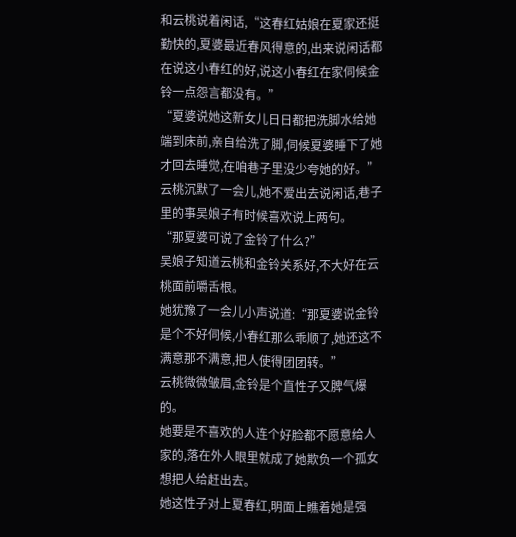和云桃说着闲话,“这春红姑娘在夏家还挺勤快的,夏婆最近春风得意的,出来说闲话都在说这小春红的好,说这小春红在家伺候金铃一点怨言都没有。”
“夏婆说她这新女儿日日都把洗脚水给她端到床前,亲自给洗了脚,伺候夏婆睡下了她才回去睡觉,在咱巷子里没少夸她的好。”
云桃沉默了一会儿,她不爱出去说闲话,巷子里的事吴娘子有时候喜欢说上两句。
“那夏婆可说了金铃了什么?”
吴娘子知道云桃和金铃关系好,不大好在云桃面前嚼舌根。
她犹豫了一会儿小声说道:“那夏婆说金铃是个不好伺候,小春红那么乖顺了,她还这不满意那不满意,把人使得团团转。”
云桃微微皱眉,金铃是个直性子又脾气爆的。
她要是不喜欢的人连个好脸都不愿意给人家的,落在外人眼里就成了她欺负一个孤女想把人给赶出去。
她这性子对上夏春红,明面上瞧着她是强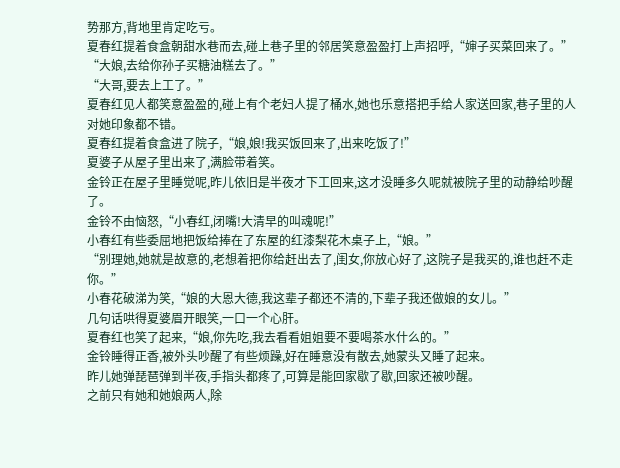势那方,背地里肯定吃亏。
夏春红提着食盒朝甜水巷而去,碰上巷子里的邻居笑意盈盈打上声招呼,“婶子买菜回来了。”
“大娘,去给你孙子买糖油糕去了。”
“大哥,要去上工了。”
夏春红见人都笑意盈盈的,碰上有个老妇人提了桶水,她也乐意搭把手给人家送回家,巷子里的人对她印象都不错。
夏春红提着食盒进了院子,“娘,娘!我买饭回来了,出来吃饭了!”
夏婆子从屋子里出来了,满脸带着笑。
金铃正在屋子里睡觉呢,昨儿依旧是半夜才下工回来,这才没睡多久呢就被院子里的动静给吵醒了。
金铃不由恼怒,“小春红,闭嘴!大清早的叫魂呢!”
小春红有些委屈地把饭给捧在了东屋的红漆梨花木桌子上,“娘。”
“别理她,她就是故意的,老想着把你给赶出去了,闺女,你放心好了,这院子是我买的,谁也赶不走你。”
小春花破涕为笑,“娘的大恩大德,我这辈子都还不清的,下辈子我还做娘的女儿。”
几句话哄得夏婆眉开眼笑,一口一个心肝。
夏春红也笑了起来,“娘,你先吃,我去看看姐姐要不要喝茶水什么的。”
金铃睡得正香,被外头吵醒了有些烦躁,好在睡意没有散去,她蒙头又睡了起来。
昨儿她弹琵琶弹到半夜,手指头都疼了,可算是能回家歇了歇,回家还被吵醒。
之前只有她和她娘两人,除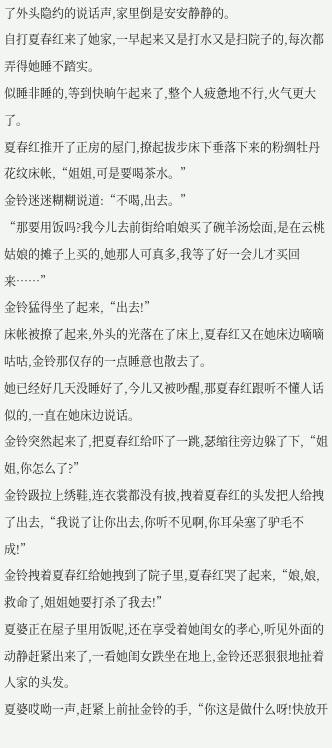了外头隐约的说话声,家里倒是安安静静的。
自打夏春红来了她家,一早起来又是打水又是扫院子的,每次都弄得她睡不踏实。
似睡非睡的,等到快晌午起来了,整个人疲惫地不行,火气更大了。
夏春红推开了正房的屋门,撩起拔步床下垂落下来的粉绸牡丹花纹床帐,“姐姐,可是要喝茶水。”
金铃迷迷糊糊说道:“不喝,出去。”
“那要用饭吗?我今儿去前街给咱娘买了碗羊汤烩面,是在云桃姑娘的摊子上买的,她那人可真多,我等了好一会儿才买回来……”
金铃猛得坐了起来,“出去!”
床帐被撩了起来,外头的光落在了床上,夏春红又在她床边嘀嘀咕咕,金铃那仅存的一点睡意也散去了。
她已经好几天没睡好了,今儿又被吵醒,那夏春红跟听不懂人话似的,一直在她床边说话。
金铃突然起来了,把夏春红给吓了一跳,瑟缩往旁边躲了下,“姐姐,你怎么了?”
金铃趿拉上绣鞋,连衣裳都没有披,拽着夏春红的头发把人给拽了出去,“我说了让你出去,你听不见啊,你耳朵塞了驴毛不成!”
金铃拽着夏春红给她拽到了院子里,夏春红哭了起来,“娘,娘,救命了,姐姐她要打杀了我去!”
夏婆正在屋子里用饭呢,还在享受着她闺女的孝心,听见外面的动静赶紧出来了,一看她闺女跌坐在地上,金铃还恶狠狠地扯着人家的头发。
夏婆哎呦一声,赶紧上前扯金铃的手,“你这是做什么呀!快放开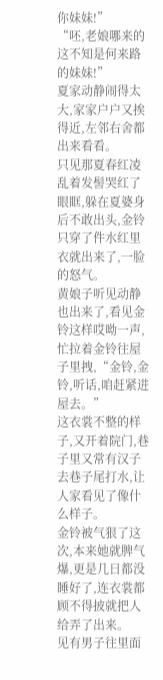你妹妹!”
“呸,老娘哪来的这不知是何来路的妹妹!”
夏家动静闹得太大,家家户户又挨得近,左邻右舍都出来看看。
只见那夏春红凌乱着发髻哭红了眼眶,躲在夏婆身后不敢出头,金铃只穿了件水红里衣就出来了,一脸的怒气。
黄娘子听见动静也出来了,看见金铃这样哎呦一声,忙拉着金铃往屋子里拽,“金铃,金铃,听话,咱赶紧进屋去。”
这衣裳不整的样子,又开着院门,巷子里又常有汉子去巷子尾打水,让人家看见了像什么样子。
金铃被气狠了这次,本来她就脾气爆,更是几日都没睡好了,连衣裳都顾不得披就把人给弄了出来。
见有男子往里面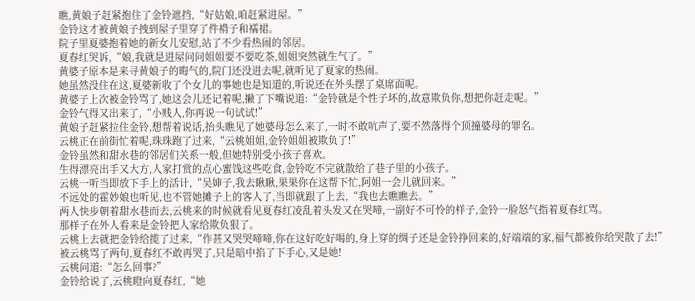瞧,黄娘子赶紧抱住了金铃遮挡,“好姑娘,咱赶紧进屋。”
金铃这才被黄娘子拽到屋子里穿了件褙子和襦裙。
院子里夏婆抱着她的新女儿安慰,站了不少看热闹的邻居。
夏春红哭诉,“娘,我就是进屋问问姐姐要不要吃茶,姐姐突然就生气了。”
黄婆子原本是来寻黄娘子的晦气的,院门还没进去呢,就听见了夏家的热闹。
她虽然没住在这,夏婆新收了个女儿的事她也是知道的,听说还在外头摆了桌席面呢。
黄婆子上次被金铃骂了,她这会儿还记着呢,撇了下嘴说道:“金铃就是个性子坏的,故意欺负你,想把你赶走呢。”
金铃气得又出来了,“小贱人,你再说一句试试!”
黄娘子赶紧拉住金铃,想帮着说话,抬头瞧见了她婆母怎么来了,一时不敢吭声了,要不然落得个顶撞婆母的罪名。
云桃正在前街忙着呢,珠珠跑了过来,“云桃姐姐,金铃姐姐被欺负了!”
金铃虽然和甜水巷的邻居们关系一般,但她特别受小孩子喜欢。
生得漂亮出手又大方,人家打赏的点心蜜饯这些吃食,金铃吃不完就散给了巷子里的小孩子。
云桃一听当即放下手上的活计,“吴婶子,我去瞅瞅,果果你在这帮下忙,阿姐一会儿就回来。”
不远处的霍妙娘也听见,也不管她摊子上的客人了,当即就跟了上去,“我也去瞧瞧去。”
两人快步朝着甜水巷而去,云桃来的时候就看见夏春红凌乱着头发又在哭啼,一副好不可怜的样子,金铃一脸怒气指着夏春红骂。
那样子在外人看来是金铃把人家给欺负狠了。
云桃上去就把金铃给揽了过来,“作甚又哭哭啼啼,你在这好吃好喝的,身上穿的绸子还是金铃挣回来的,好端端的家,福气都被你给哭散了去!”
被云桃骂了两句,夏春红不敢再哭了,只是暗中掐了下手心,又是她!
云桃问道:“怎么回事?”
金铃给说了,云桃瞪向夏春红,“她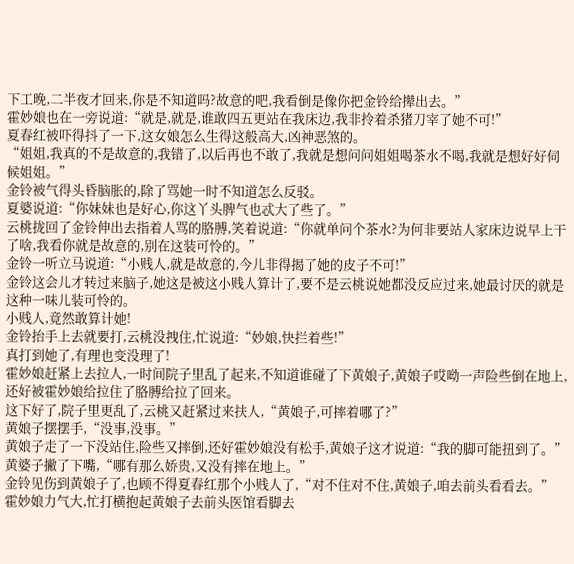下工晚,二半夜才回来,你是不知道吗?故意的吧,我看倒是像你把金铃给撵出去。”
霍妙娘也在一旁说道:“就是,就是,谁敢四五更站在我床边,我非拎着杀猪刀宰了她不可!”
夏春红被吓得抖了一下,这女娘怎么生得这般高大,凶神恶煞的。
“姐姐,我真的不是故意的,我错了,以后再也不敢了,我就是想问问姐姐喝茶水不喝,我就是想好好伺候姐姐。”
金铃被气得头昏脑胀的,除了骂她一时不知道怎么反驳。
夏婆说道:“你妹妹也是好心,你这丫头脾气也忒大了些了。”
云桃拢回了金铃伸出去指着人骂的胳膊,笑着说道:“你就单问个茶水?为何非要站人家床边说早上干了啥,我看你就是故意的,别在这装可怜的。”
金铃一听立马说道:“小贱人,就是故意的,今儿非得揭了她的皮子不可!”
金铃这会儿才转过来脑子,她这是被这小贱人算计了,要不是云桃说她都没反应过来,她最讨厌的就是这种一味儿装可怜的。
小贱人,竟然敢算计她!
金铃抬手上去就要打,云桃没拽住,忙说道:“妙娘,快拦着些!”
真打到她了,有理也变没理了!
霍妙娘赶紧上去拉人,一时间院子里乱了起来,不知道谁碰了下黄娘子,黄娘子哎呦一声险些倒在地上,还好被霍妙娘给拉住了胳膊给拉了回来。
这下好了,院子里更乱了,云桃又赶紧过来扶人,“黄娘子,可摔着哪了?”
黄娘子摆摆手,“没事,没事。”
黄娘子走了一下没站住,险些又摔倒,还好霍妙娘没有松手,黄娘子这才说道:“我的脚可能扭到了。”
黄婆子撇了下嘴,“哪有那么娇贵,又没有摔在地上。”
金铃见伤到黄娘子了,也顾不得夏春红那个小贱人了,“对不住对不住,黄娘子,咱去前头看看去。”
霍妙娘力气大,忙打横抱起黄娘子去前头医馆看脚去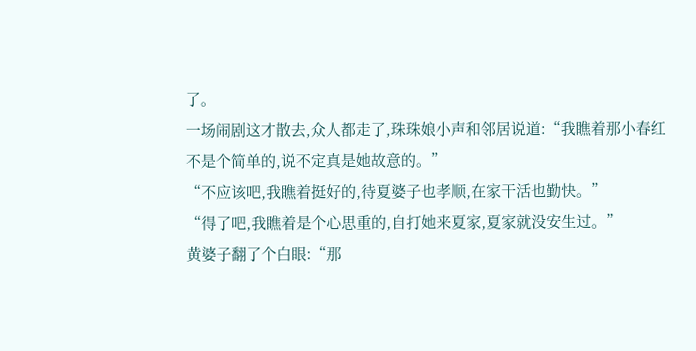了。
一场闹剧这才散去,众人都走了,珠珠娘小声和邻居说道:“我瞧着那小春红不是个简单的,说不定真是她故意的。”
“不应该吧,我瞧着挺好的,待夏婆子也孝顺,在家干活也勤快。”
“得了吧,我瞧着是个心思重的,自打她来夏家,夏家就没安生过。”
黄婆子翻了个白眼:“那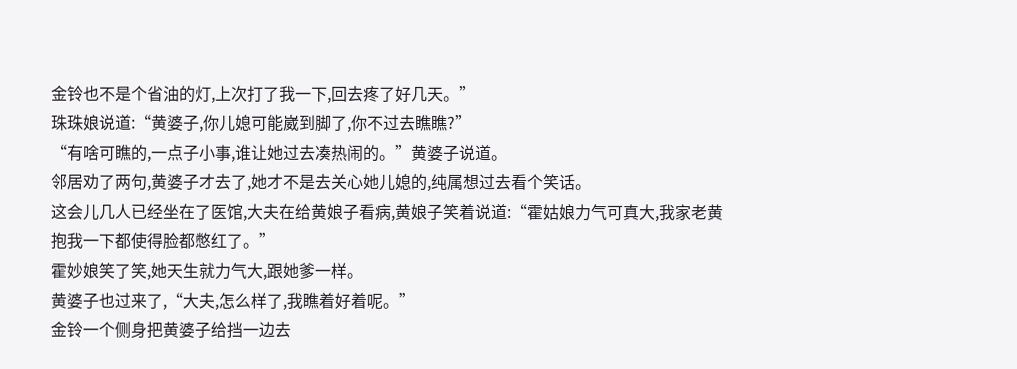金铃也不是个省油的灯,上次打了我一下,回去疼了好几天。”
珠珠娘说道:“黄婆子,你儿媳可能崴到脚了,你不过去瞧瞧?”
“有啥可瞧的,一点子小事,谁让她过去凑热闹的。”黄婆子说道。
邻居劝了两句,黄婆子才去了,她才不是去关心她儿媳的,纯属想过去看个笑话。
这会儿几人已经坐在了医馆,大夫在给黄娘子看病,黄娘子笑着说道:“霍姑娘力气可真大,我家老黄抱我一下都使得脸都憋红了。”
霍妙娘笑了笑,她天生就力气大,跟她爹一样。
黄婆子也过来了,“大夫,怎么样了,我瞧着好着呢。”
金铃一个侧身把黄婆子给挡一边去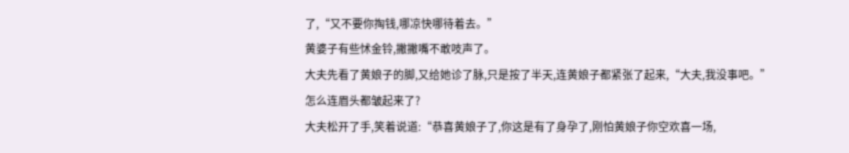了,“又不要你掏钱,哪凉快哪待着去。”
黄婆子有些怵金铃,撇撇嘴不敢吱声了。
大夫先看了黄娘子的脚,又给她诊了脉,只是按了半天,连黄娘子都紧张了起来,“大夫,我没事吧。”
怎么连眉头都皱起来了?
大夫松开了手,笑着说道:“恭喜黄娘子了,你这是有了身孕了,刚怕黄娘子你空欢喜一场,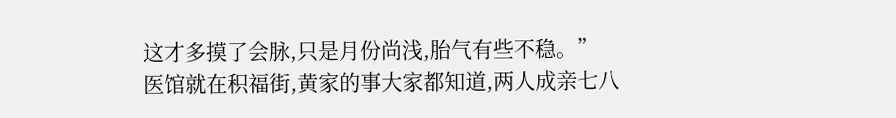这才多摸了会脉,只是月份尚浅,胎气有些不稳。”
医馆就在积福街,黄家的事大家都知道,两人成亲七八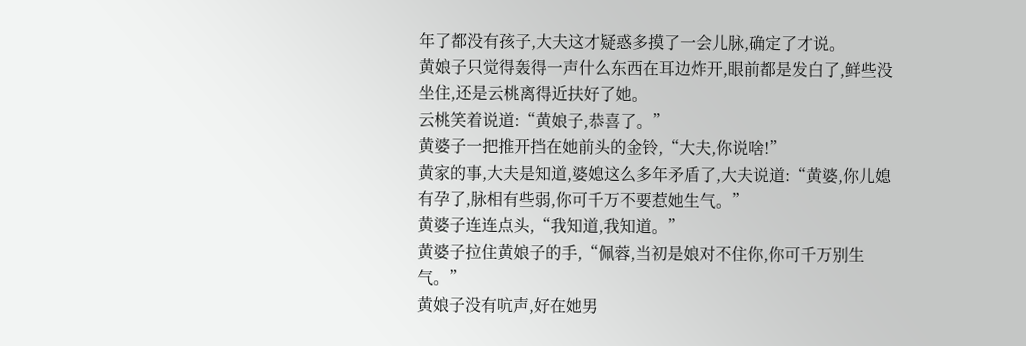年了都没有孩子,大夫这才疑惑多摸了一会儿脉,确定了才说。
黄娘子只觉得轰得一声什么东西在耳边炸开,眼前都是发白了,鲜些没坐住,还是云桃离得近扶好了她。
云桃笑着说道:“黄娘子,恭喜了。”
黄婆子一把推开挡在她前头的金铃,“大夫,你说啥!”
黄家的事,大夫是知道,婆媳这么多年矛盾了,大夫说道:“黄婆,你儿媳有孕了,脉相有些弱,你可千万不要惹她生气。”
黄婆子连连点头,“我知道,我知道。”
黄婆子拉住黄娘子的手,“佩蓉,当初是娘对不住你,你可千万别生气。”
黄娘子没有吭声,好在她男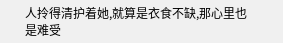人拎得清护着她,就算是衣食不缺,那心里也是难受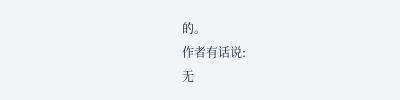的。
作者有话说:
无